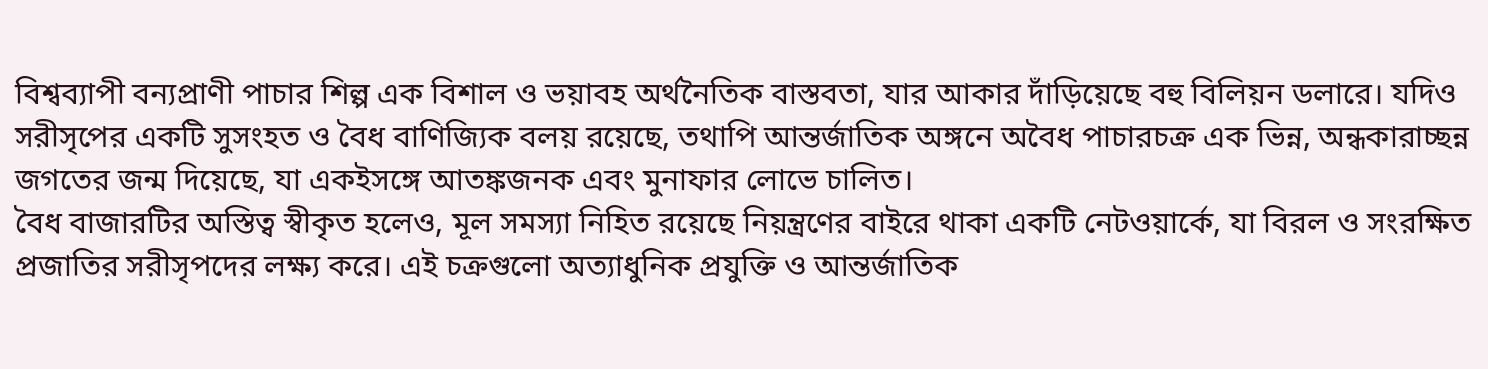বিশ্বব্যাপী বন্যপ্রাণী পাচার শিল্প এক বিশাল ও ভয়াবহ অর্থনৈতিক বাস্তবতা, যার আকার দাঁড়িয়েছে বহু বিলিয়ন ডলারে। যদিও সরীসৃপের একটি সুসংহত ও বৈধ বাণিজ্যিক বলয় রয়েছে, তথাপি আন্তর্জাতিক অঙ্গনে অবৈধ পাচারচক্র এক ভিন্ন, অন্ধকারাচ্ছন্ন জগতের জন্ম দিয়েছে, যা একইসঙ্গে আতঙ্কজনক এবং মুনাফার লোভে চালিত।
বৈধ বাজারটির অস্তিত্ব স্বীকৃত হলেও, মূল সমস্যা নিহিত রয়েছে নিয়ন্ত্রণের বাইরে থাকা একটি নেটওয়ার্কে, যা বিরল ও সংরক্ষিত প্রজাতির সরীসৃপদের লক্ষ্য করে। এই চক্রগুলো অত্যাধুনিক প্রযুক্তি ও আন্তর্জাতিক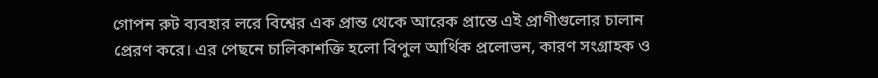গোপন রুট ব্যবহার লরে বিশ্বের এক প্রান্ত থেকে আরেক প্রান্তে এই প্রাণীগুলোর চালান প্রেরণ করে। এর পেছনে চালিকাশক্তি হলো বিপুল আর্থিক প্রলোভন, কারণ সংগ্রাহক ও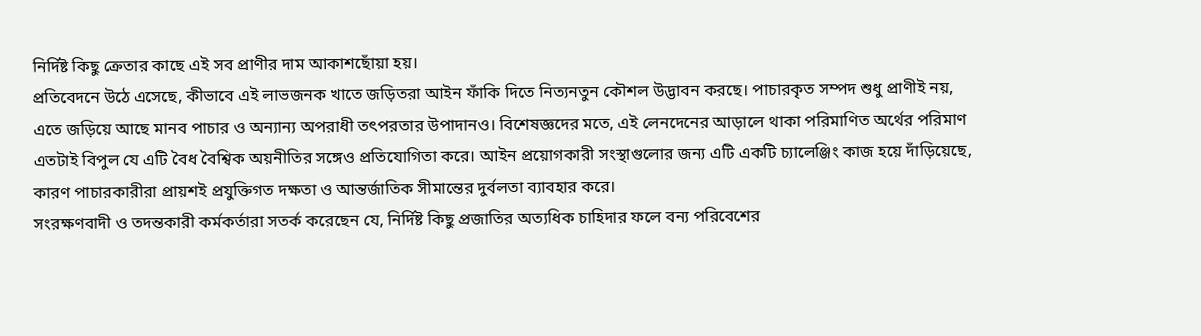নির্দিষ্ট কিছু ক্রেতার কাছে এই সব প্রাণীর দাম আকাশছোঁয়া হয়।
প্রতিবেদনে উঠে এসেছে, কীভাবে এই লাভজনক খাতে জড়িতরা আইন ফাঁকি দিতে নিত্যনতুন কৌশল উদ্ভাবন করছে। পাচারকৃত সম্পদ শুধু প্রাণীই নয়, এতে জড়িয়ে আছে মানব পাচার ও অন্যান্য অপরাধী তৎপরতার উপাদানও। বিশেষজ্ঞদের মতে, এই লেনদেনের আড়ালে থাকা পরিমাণিত অর্থের পরিমাণ এতটাই বিপুল যে এটি বৈধ বৈশ্বিক অয়নীতির সঙ্গেও প্রতিযোগিতা করে। আইন প্রয়োগকারী সংস্থাগুলোর জন্য এটি একটি চ্যালেঞ্জিং কাজ হয়ে দাঁড়িয়েছে, কারণ পাচারকারীরা প্রায়শই প্রযুক্তিগত দক্ষতা ও আন্তর্জাতিক সীমান্তের দুর্বলতা ব্যাবহার করে।
সংরক্ষণবাদী ও তদন্তকারী কর্মকর্তারা সতর্ক করেছেন যে, নির্দিষ্ট কিছু প্রজাতির অত্যধিক চাহিদার ফলে বন্য পরিবেশের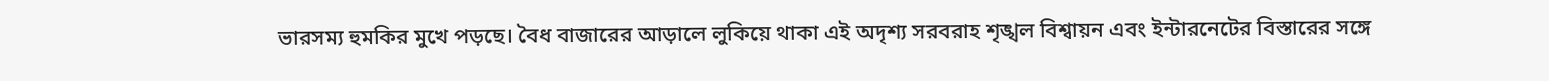ভারসম্য হুমকির মুখে পড়ছে। বৈধ বাজারের আড়ালে লুকিয়ে থাকা এই অদৃশ্য সরবরাহ শৃঙ্খল বিশ্বায়ন এবং ইন্টারনেটের বিস্তারের সঙ্গে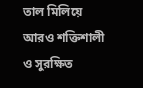তাল মিলিয়ে আরও শক্তিশালী ও সুরক্ষিত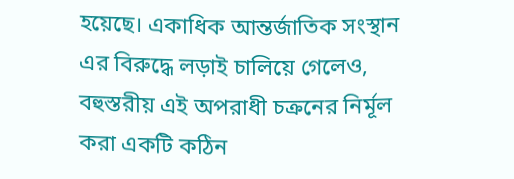হয়েছে। একাধিক আন্তর্জাতিক সংস্থান এর বিরুদ্ধে লড়াই চালিয়ে গেলেও, বহুস্তরীয় এই অপরাধী চক্রনের নির্মূল করা একটি কঠিন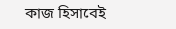কাজ হিসাবেই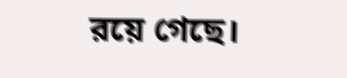রয়ে গেছে।